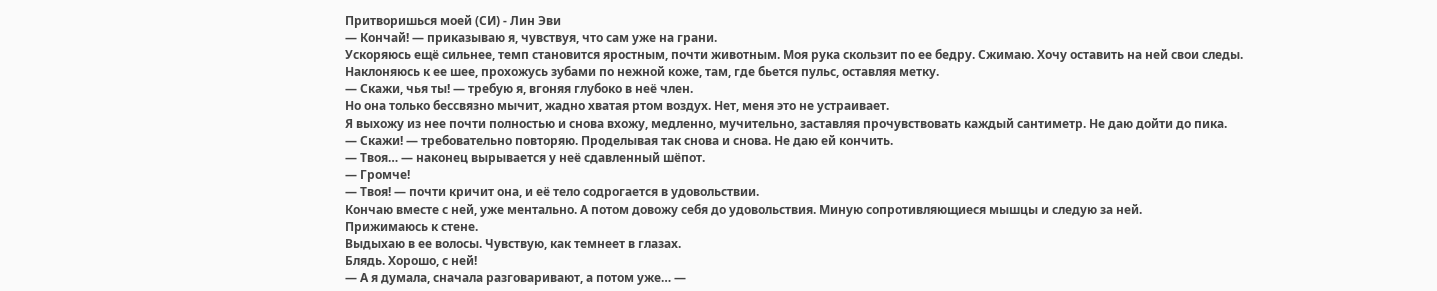Притворишься моей (СИ) - Лин Эви
— Кончай! — приказываю я, чувствуя, что сам уже на грани.
Ускоряюсь ещё сильнее, темп становится яростным, почти животным. Моя рука скользит по ее бедру. Сжимаю. Хочу оставить на ней свои следы.
Наклоняюсь к ее шее, прохожусь зубами по нежной коже, там, где бьется пульс, оставляя метку.
— Скажи, чья ты! — требую я, вгоняя глубоко в неё член.
Но она только бессвязно мычит, жадно хватая ртом воздух. Нет, меня это не устраивает.
Я выхожу из нее почти полностью и снова вхожу, медленно, мучительно, заставляя прочувствовать каждый сантиметр. Не даю дойти до пика.
— Скажи! — требовательно повторяю. Проделывая так снова и снова. Не даю ей кончить.
— Твоя… — наконец вырывается у неё сдавленный шёпот.
— Громче!
— Твоя! — почти кричит она, и её тело содрогается в удовольствии.
Кончаю вместе с ней, уже ментально. А потом довожу себя до удовольствия. Миную сопротивляющиеся мышцы и следую за ней.
Прижимаюсь к стене.
Выдыхаю в ее волосы. Чувствую, как темнеет в глазах.
Блядь. Хорошо, с ней!
— А я думала, сначала разговаривают, а потом уже… —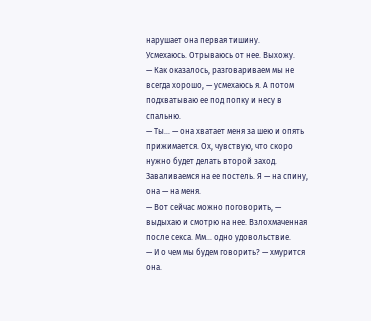нарушает она первая тишину.
Усмехаюсь. Отрываюсь от нее. Выхожу.
— Как оказалось, разговариваем мы не всегда хорошо, — усмехаюсь я. А потом подхватываю ее под попку и несу в спальню.
— Ты… — она хватает меня за шею и опять прижимается. Ох, чувствую, что скоро нужно будет делать второй заход.
Заваливаемся на ее постель. Я — на спину, она — на меня.
— Вот сейчас можно поговорить, — выдыхаю и смотрю на нее. Взлохмаченная после секса. Мм… одно удовольствие.
— И о чем мы будем говорить? — хмурится она.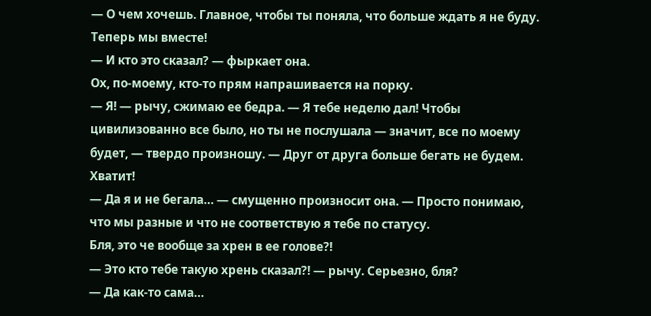— О чем хочешь. Главное, чтобы ты поняла, что больше ждать я не буду. Теперь мы вместе!
— И кто это сказал? — фыркает она.
Ох, по-моему, кто-то прям напрашивается на порку.
— Я! — рычу, сжимаю ее бедра. — Я тебе неделю дал! Чтобы цивилизованно все было, но ты не послушала — значит, все по моему будет, — твердо произношу. — Друг от друга больше бегать не будем. Хватит!
— Да я и не бегала… — смущенно произносит она. — Просто понимаю, что мы разные и что не соответствую я тебе по статусу.
Бля, это че вообще за хрен в ее голове?!
— Это кто тебе такую хрень сказал?! — рычу. Серьезно, бля?
— Да как-то сама…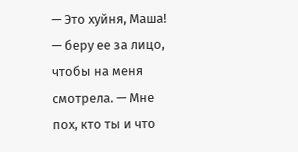— Это хуйня, Маша! — беру ее за лицо, чтобы на меня смотрела. — Мне пох, кто ты и что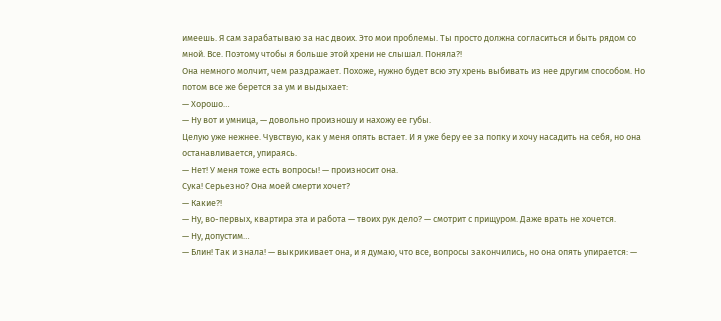имеешь. Я сам зарабатываю за нас двоих. Это мои проблемы. Ты просто должна согласиться и быть рядом со мной. Все. Поэтому чтобы я больше этой хрени не слышал. Поняла?!
Она немного молчит, чем раздражает. Похоже, нужно будет всю эту хрень выбивать из нее другим способом. Но потом все же берется за ум и выдыхает:
— Хорошо…
— Ну вот и умница, — довольно произношу и нахожу ее губы.
Целую уже нежнее. Чувствую, как у меня опять встает. И я уже беру ее за попку и хочу насадить на себя, но она останавливается, упираясь.
— Нет! У меня тоже есть вопросы! — произносит она.
Сука! Серьезно? Она моей смерти хочет?
— Какие?!
— Ну, во-первых, квартира эта и работа — твоих рук дело? — смотрит с прищуром. Даже врать не хочется.
— Ну, допустим…
— Блин! Так и знала! — выкрикивает она, и я думаю, что все, вопросы закончились, но она опять упирается: —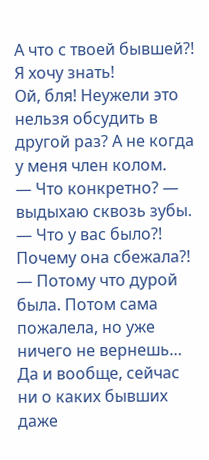А что с твоей бывшей?! Я хочу знать!
Ой, бля! Неужели это нельзя обсудить в другой раз? А не когда у меня член колом.
— Что конкретно? — выдыхаю сквозь зубы.
— Что у вас было?! Почему она сбежала?!
— Потому что дурой была. Потом сама пожалела, но уже ничего не вернешь…
Да и вообще, сейчас ни о каких бывших даже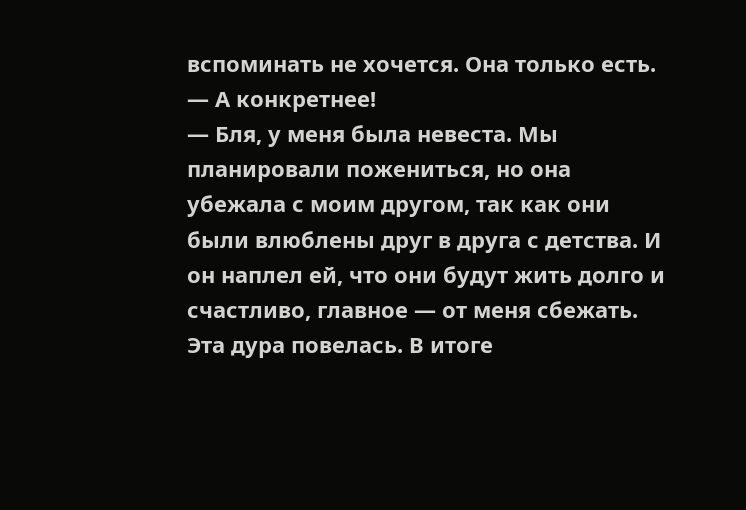вспоминать не хочется. Она только есть.
— А конкретнее!
— Бля, у меня была невеста. Мы планировали пожениться, но она убежала с моим другом, так как они были влюблены друг в друга с детства. И он наплел ей, что они будут жить долго и счастливо, главное — от меня сбежать. Эта дура повелась. В итоге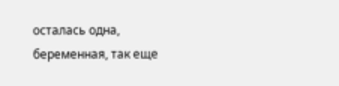осталась одна, беременная, так еще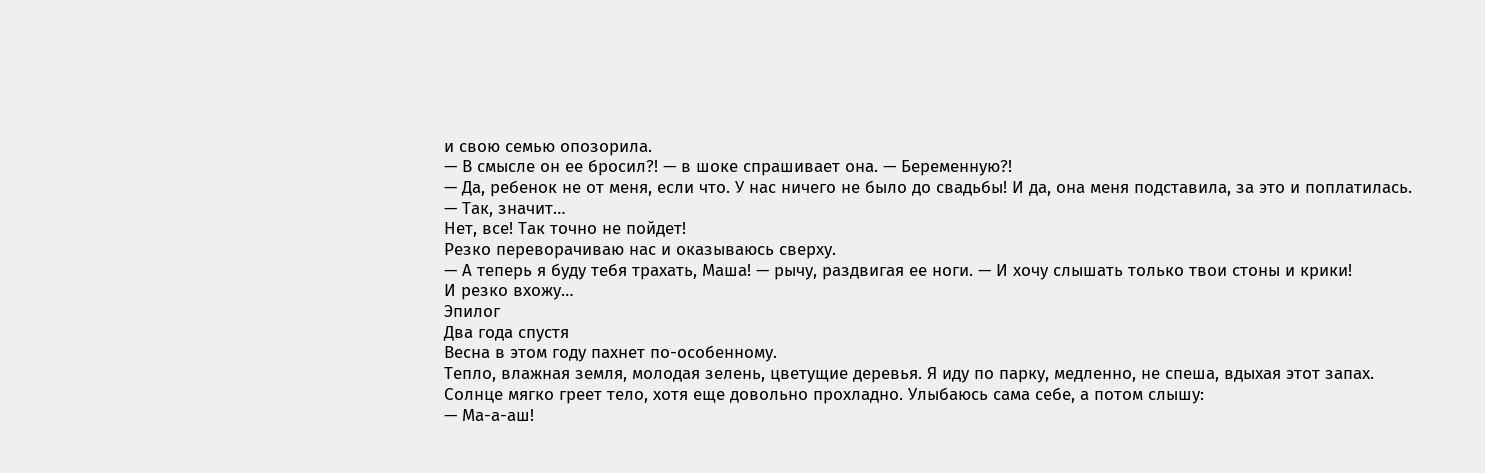и свою семью опозорила.
— В смысле он ее бросил?! — в шоке спрашивает она. — Беременную?!
— Да, ребенок не от меня, если что. У нас ничего не было до свадьбы! И да, она меня подставила, за это и поплатилась.
— Так, значит…
Нет, все! Так точно не пойдет!
Резко переворачиваю нас и оказываюсь сверху.
— А теперь я буду тебя трахать, Маша! — рычу, раздвигая ее ноги. — И хочу слышать только твои стоны и крики!
И резко вхожу…
Эпилог
Два года спустя
Весна в этом году пахнет по-особенному.
Тепло, влажная земля, молодая зелень, цветущие деревья. Я иду по парку, медленно, не спеша, вдыхая этот запах. Солнце мягко греет тело, хотя еще довольно прохладно. Улыбаюсь сама себе, а потом слышу:
— Ма-а-аш!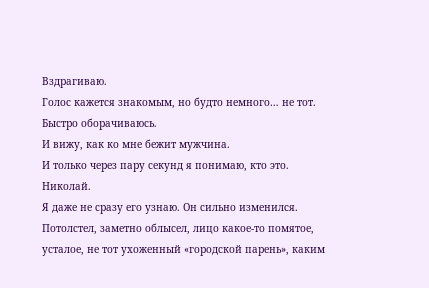Вздрагиваю.
Голос кажется знакомым, но будто немного… не тот. Быстро оборачиваюсь.
И вижу, как ко мне бежит мужчина.
И только через пару секунд я понимаю, кто это.
Николай.
Я даже не сразу его узнаю. Он сильно изменился. Потолстел, заметно облысел, лицо какое-то помятое, усталое, не тот ухоженный «городской парень», каким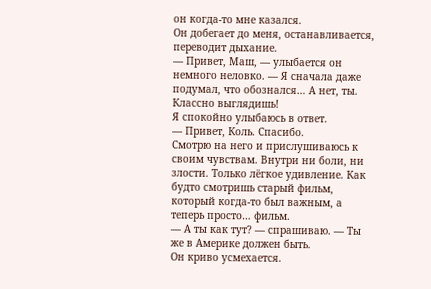он когда-то мне казался.
Он добегает до меня, останавливается, переводит дыхание.
— Привет, Маш, — улыбается он немного неловко. — Я сначала даже подумал, что обознался… А нет, ты. Классно выглядишь!
Я спокойно улыбаюсь в ответ.
— Привет, Коль. Спасибо.
Смотрю на него и прислушиваюсь к своим чувствам. Внутри ни боли, ни злости. Только лёгкое удивление. Как будто смотришь старый фильм, который когда-то был важным, а теперь просто… фильм.
— А ты как тут? — спрашиваю. — Ты же в Америке должен быть.
Он криво усмехается.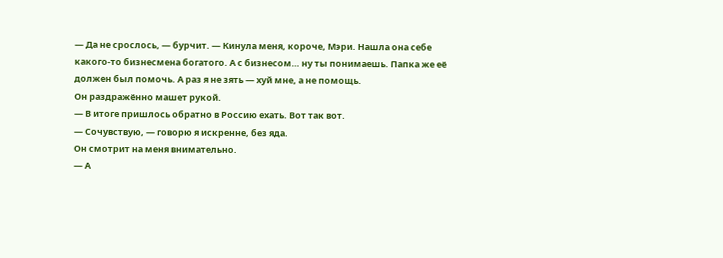— Да не срослось, — бурчит. — Кинула меня, короче, Мэри. Нашла она себе какого-то бизнесмена богатого. А с бизнесом… ну ты понимаешь. Папка же её должен был помочь. А раз я не зять — хуй мне, а не помощь.
Он раздражённо машет рукой.
— В итоге пришлось обратно в Россию ехать. Вот так вот.
— Сочувствую, — говорю я искренне, без яда.
Он смотрит на меня внимательно.
— А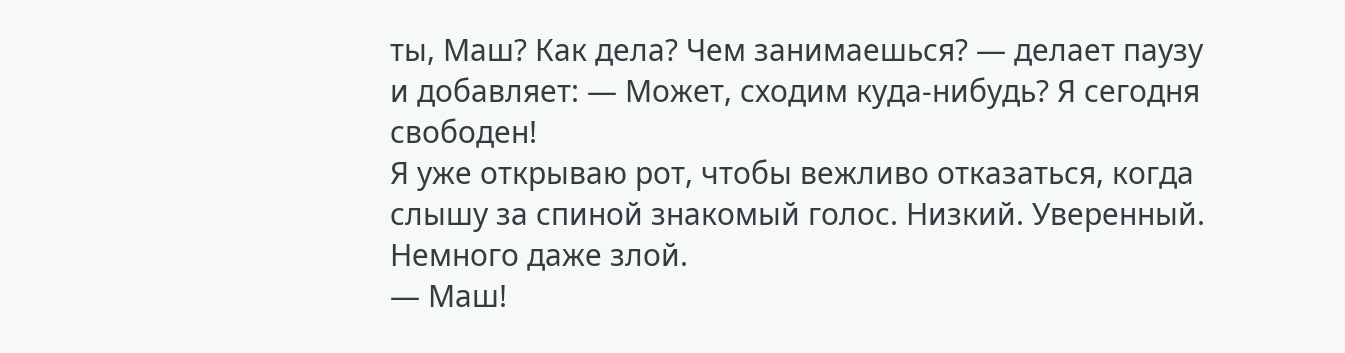ты, Маш? Как дела? Чем занимаешься? — делает паузу и добавляет: — Может, сходим куда-нибудь? Я сегодня свободен!
Я уже открываю рот, чтобы вежливо отказаться, когда слышу за спиной знакомый голос. Низкий. Уверенный. Немного даже злой.
— Маш!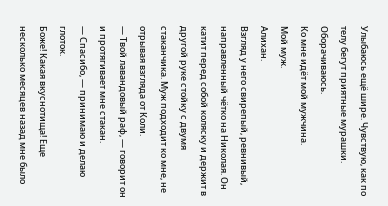Улыбаюсь ещё шире. Чувствую, как по телу бегут приятные мурашки.
Оборачиваюсь.
Ко мне идёт мой мужчина.
Мой муж.
Алихан.
Взгляд у него свирепый, ревнивый, направленный чётко на Николая. Он катит перед собой коляску и держит в другой руке стойку с двумя стаканчика. Муж подходит ко мне, не отрывая взгляда от Коли.
— Твой лавандовый раф, — говорит он и протягивает мне стакан.
— Спасибо, — принимаю и делаю глоток.
Боже! Какая вкуснотища! Еще несколько месяцев назад мне было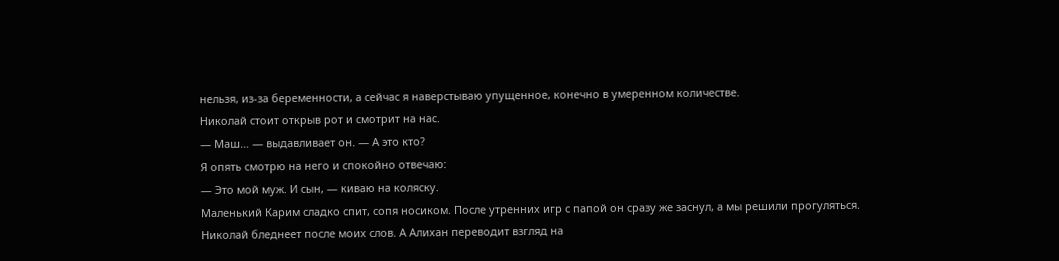нельзя, из-за беременности, а сейчас я наверстываю упущенное, конечно в умеренном количестве.
Николай стоит открыв рот и смотрит на нас.
— Маш… — выдавливает он. — А это кто?
Я опять смотрю на него и спокойно отвечаю:
— Это мой муж. И сын, — киваю на коляску.
Маленький Карим сладко спит, сопя носиком. После утренних игр с папой он сразу же заснул, а мы решили прогуляться.
Николай бледнеет после моих слов. А Алихан переводит взгляд на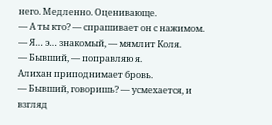него. Медленно. Оценивающе.
— А ты кто? — спрашивает он с нажимом.
— Я… э… знакомый, — мямлит Коля.
— Бывший, — поправляю я.
Алихан приподнимает бровь.
— Бывший, говоришь? — усмехается, и взгляд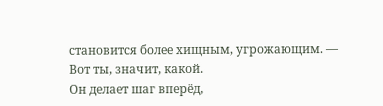становится более хищным, угрожающим. — Вот ты, значит, какой.
Он делает шаг вперёд,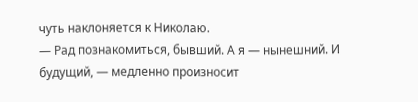чуть наклоняется к Николаю.
— Рад познакомиться, бывший. А я — нынешний. И будущий, — медленно произносит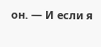он. — И если я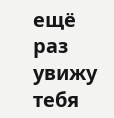ещё раз увижу тебя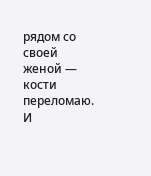рядом со своей женой — кости переломаю. И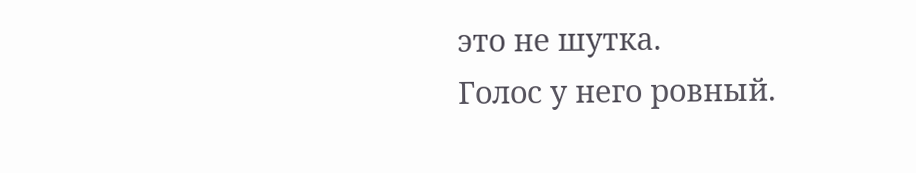это не шутка.
Голос у него ровный.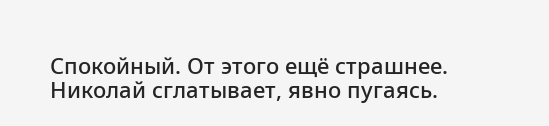Спокойный. От этого ещё страшнее.
Николай сглатывает, явно пугаясь.